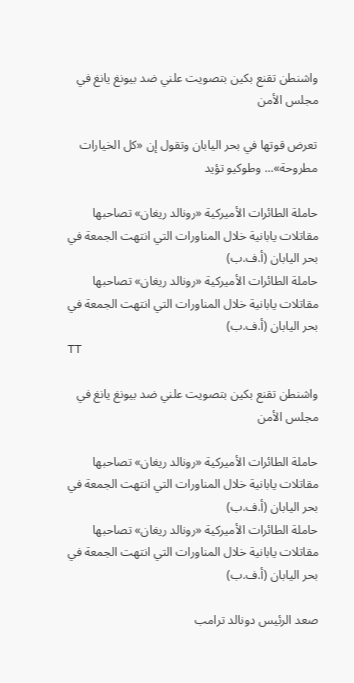واشنطن تقنع بكين بتصويت علني ضد بيونغ يانغ في مجلس الأمن

تعرض قوتها في بحر اليابان وتقول إن «كل الخيارات مطروحة»... وطوكيو تؤيد

حاملة الطائرات الأميركية «رونالد ريغان» تصاحبها مقاتلات يابانية خلال المناورات التي انتهت الجمعة في بحر اليابان (أ.ف.ب)
حاملة الطائرات الأميركية «رونالد ريغان» تصاحبها مقاتلات يابانية خلال المناورات التي انتهت الجمعة في بحر اليابان (أ.ف.ب)
TT

واشنطن تقنع بكين بتصويت علني ضد بيونغ يانغ في مجلس الأمن

حاملة الطائرات الأميركية «رونالد ريغان» تصاحبها مقاتلات يابانية خلال المناورات التي انتهت الجمعة في بحر اليابان (أ.ف.ب)
حاملة الطائرات الأميركية «رونالد ريغان» تصاحبها مقاتلات يابانية خلال المناورات التي انتهت الجمعة في بحر اليابان (أ.ف.ب)

صعد الرئيس دونالد ترامب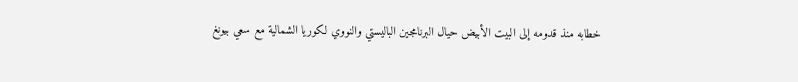خطابه منذ قدومه إلى البيت الأبيض حيال البرنامجين الباليستي والنووي لكوريا الشمالية مع سعي بيونغ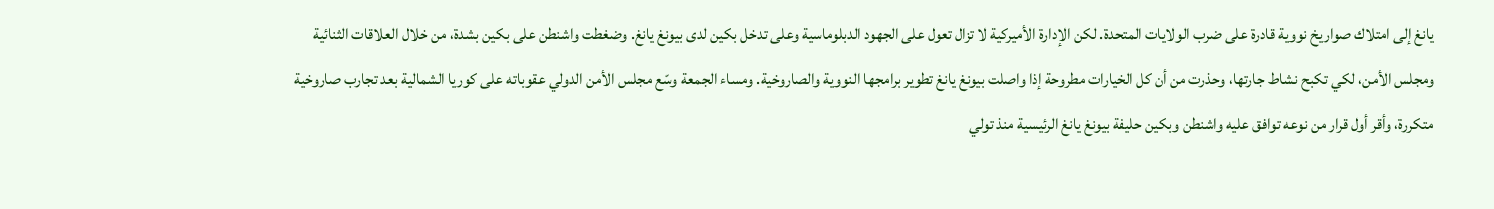يانغ إلى امتلاك صواريخ نووية قادرة على ضرب الولايات المتحدة. لكن الإدارة الأميركية لا تزال تعول على الجهود الدبلوماسية وعلى تدخل بكين لدى بيونغ يانغ. وضغطت واشنطن على بكين بشدة، من خلال العلاقات الثنائية ومجلس الأمن، لكي تكبح نشاط جارتها، وحذرت من أن كل الخيارات مطروحة إذا واصلت بيونغ يانغ تطوير برامجها النووية والصاروخية. ومساء الجمعة وسّع مجلس الأمن الدولي عقوباته على كوريا الشمالية بعد تجارب صاروخية متكررة، وأقر أول قرار من نوعه توافق عليه واشنطن وبكين حليفة بيونغ يانغ الرئيسية منذ تولي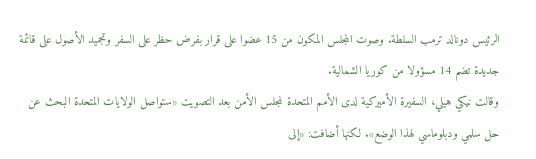الرئيس دونالد ترمب السلطة. وصوت المجلس المكون من 15 عضوا على قرار بفرض حظر على السفر وتجميد الأصول على قائمة جديدة تضم 14 مسؤولا من كوريا الشمالية.
وقالت نيكي هيلي، السفيرة الأميركية لدى الأمم المتحدة لمجلس الأمن بعد التصويت «ستواصل الولايات المتحدة البحث عن حل سلمي ودبلوماسي لهذا الوضع». لكنها أضافت: «إلى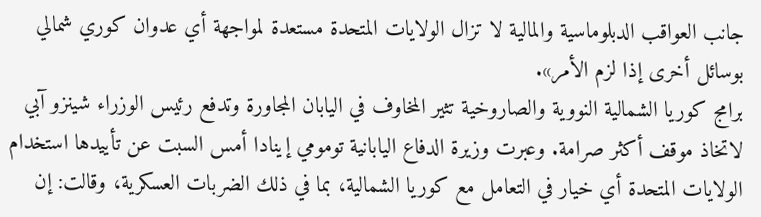جانب العواقب الدبلوماسية والمالية لا تزال الولايات المتحدة مستعدة لمواجهة أي عدوان كوري شمالي بوسائل أخرى إذا لزم الأمر».
برامج كوريا الشمالية النووية والصاروخية تثير المخاوف في اليابان المجاورة وتدفع رئيس الوزراء شينزو آبي لاتخاذ موقف أكثر صرامة. وعبرت وزيرة الدفاع اليابانية تومومي إينادا أمس السبت عن تأييدها استخدام الولايات المتحدة أي خيار في التعامل مع كوريا الشمالية، بما في ذلك الضربات العسكرية، وقالت: إن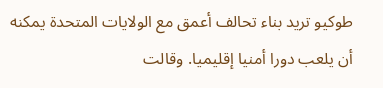طوكيو تريد بناء تحالف أعمق مع الولايات المتحدة يمكنه أن يلعب دورا أمنيا إقليميا. وقالت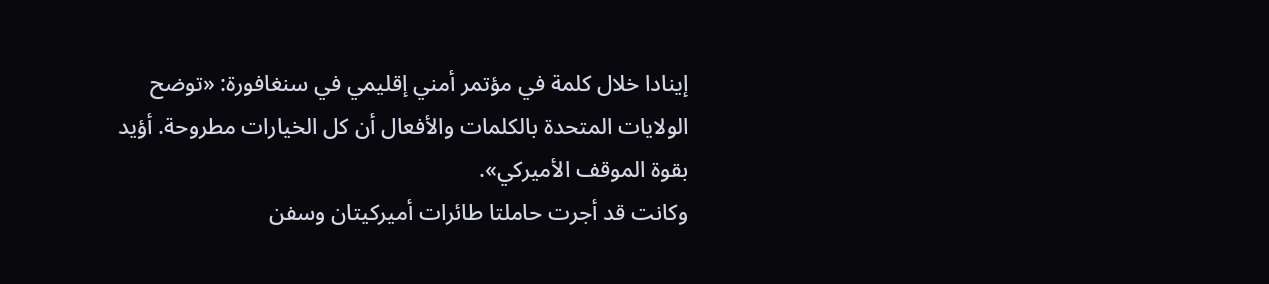إينادا خلال كلمة في مؤتمر أمني إقليمي في سنغافورة: «توضح الولايات المتحدة بالكلمات والأفعال أن كل الخيارات مطروحة. أؤيد بقوة الموقف الأميركي».
وكانت قد أجرت حاملتا طائرات أميركيتان وسفن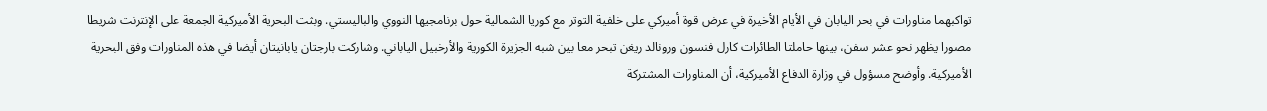تواكبهما مناورات في بحر اليابان في الأيام الأخيرة في عرض قوة أميركي على خلفية التوتر مع كوريا الشمالية حول برنامجيها النووي والباليستي. وبثت البحرية الأميركية الجمعة على الإنترنت شريطا مصورا يظهر نحو عشر سفن، بينها حاملتا الطائرات كارل فنسون ورونالد ريغن تبحر معا بين شبه الجزيرة الكورية والأرخبيل الياباني. وشاركت بارجتان يابانيتان أيضا في هذه المناورات وفق البحرية الأميركية. وأوضح مسؤول في وزارة الدفاع الأميركية، أن المناورات المشتركة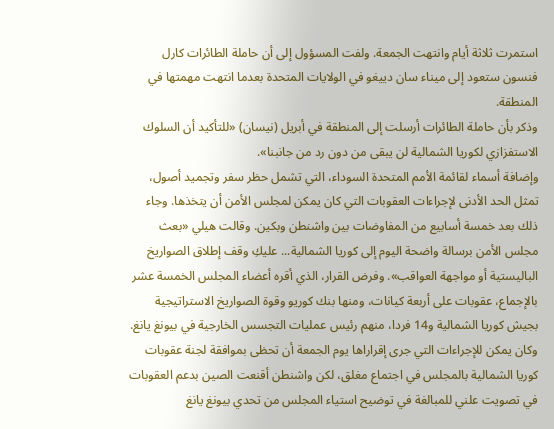استمرت ثلاثة أيام وانتهت الجمعة. ولفت المسؤول إلى أن حاملة الطائرات كارل فنسون ستعود إلى ميناء سان دييغو في الولايات المتحدة بعدما انتهت مهمتها في المنطقة.
وذكر بأن حاملة الطائرات أرسلت إلى المنطقة في أبريل (نيسان) «للتأكيد أن السلوك الاستفزازي لكوريا الشمالية لن يبقى من دون رد من جانبنا».
وإضافة أسماء لقائمة الأمم المتحدة السوداء، التي تشمل حظر سفر وتجميد أصول، تمثل الحد الأدنى لإجراءات العقوبات التي كان يمكن لمجلس الأمن أن يتخذها. وجاء ذلك بعد خمسة أسابيع من المفاوضات بين واشنطن وبكين. وقالت هيلي «بعث مجلس الأمن برسالة واضحة اليوم إلى كوريا الشمالية... عليكِ وقف إطلاق الصواريخ الباليستية أو مواجهة العواقب». وفرض القرار، الذي أقره أعضاء المجلس الخمسة عشر بالإجماع، عقوبات على أربعة كيانات، ومنها بنك كوريو وقوة الصواريخ الاستراتيجية بجيش كوريا الشمالية و14 فردا، منهم رئيس عمليات التجسس الخارجية في بيونغ يانغ.
وكان يمكن للإجراءات التي جرى إقراراها يوم الجمعة أن تحظى بموافقة لجنة عقوبات كوريا الشمالية بالمجلس في اجتماع مغلق، لكن واشنطن أقنعت الصين بدعم العقوبات في تصويت علني للمبالغة في توضيح استياء المجلس من تحدي بيونغ يانغ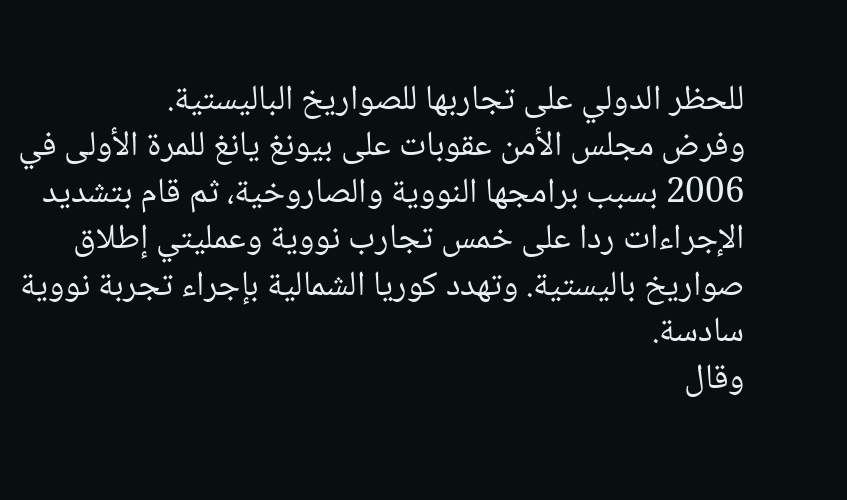للحظر الدولي على تجاربها للصواريخ الباليستية.
وفرض مجلس الأمن عقوبات على بيونغ يانغ للمرة الأولى في 2006 بسبب برامجها النووية والصاروخية، ثم قام بتشديد الإجراءات ردا على خمس تجارب نووية وعمليتي إطلاق صواريخ باليستية. وتهدد كوريا الشمالية بإجراء تجربة نووية سادسة.
وقال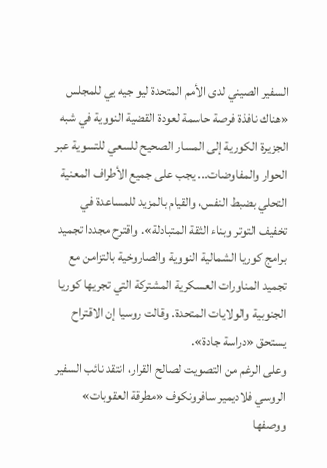السفير الصيني لدى الأمم المتحدة ليو جيه يي للمجلس «هناك نافذة فرصة حاسمة لعودة القضية النووية في شبه الجزيرة الكورية إلى المسار الصحيح للسعي للتسوية عبر الحوار والمفاوضات... يجب على جميع الأطراف المعنية التحلي بضبط النفس، والقيام بالمزيد للمساعدة في تخفيف التوتر وبناء الثقة المتبادلة». واقترح مجددا تجميد برامج كوريا الشمالية النووية والصاروخية بالتزامن مع تجميد المناورات العسكرية المشتركة التي تجريها كوريا الجنوبية والولايات المتحدة. وقالت روسيا إن الاقتراح يستحق «دراسة جادة».
وعلى الرغم من التصويت لصالح القرار، انتقد نائب السفير الروسي فلاديمير سافرونكوف «مطرقة العقوبات» ووصفها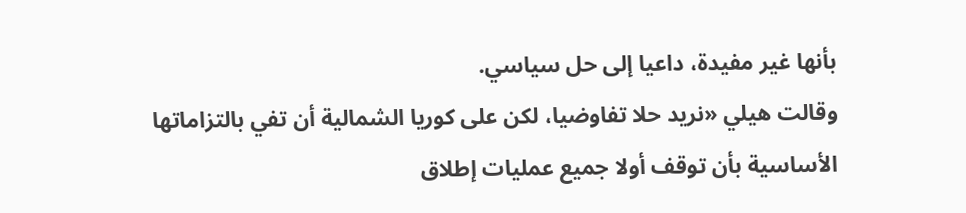بأنها غير مفيدة، داعيا إلى حل سياسي.
وقالت هيلي «نريد حلا تفاوضيا، لكن على كوريا الشمالية أن تفي بالتزاماتها الأساسية بأن توقف أولا جميع عمليات إطلاق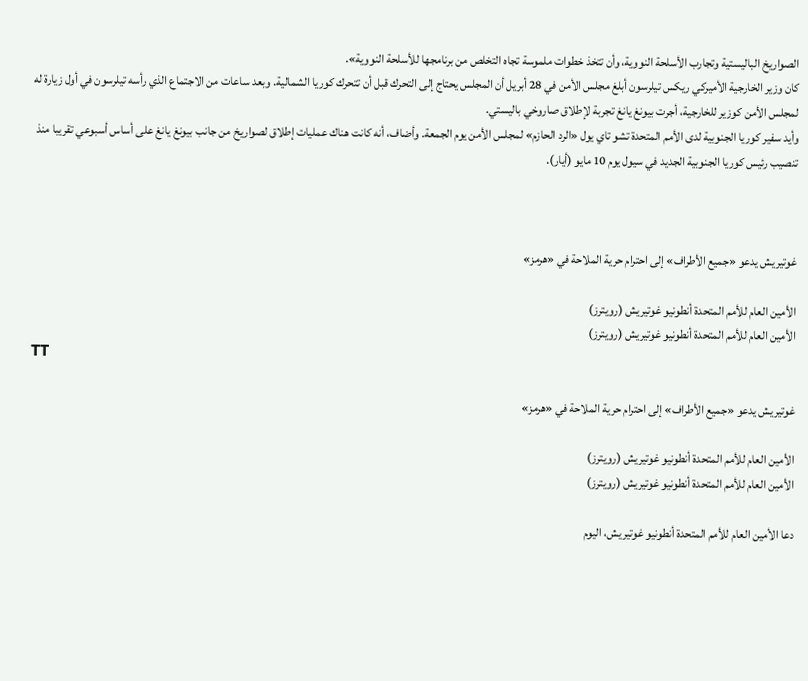الصواريخ الباليستية وتجارب الأسلحة النووية، وأن تتخذ خطوات ملموسة تجاه التخلص من برنامجها للأسلحة النووية».
كان وزير الخارجية الأميركي ريكس تيلرسون أبلغ مجلس الأمن في 28 أبريل أن المجلس يحتاج إلى التحرك قبل أن تتحرك كوريا الشمالية. وبعد ساعات من الاجتماع الذي رأسه تيلرسون في أول زيارة له لمجلس الأمن كوزير للخارجية، أجرت بيونغ يانغ تجربة لإطلاق صاروخي باليستي.
وأيد سفير كوريا الجنوبية لدى الأمم المتحدة تشو تاي يول «الرد الحازم» لمجلس الأمن يوم الجمعة. وأضاف، أنه كانت هناك عمليات إطلاق لصواريخ من جانب بيونغ يانغ على أساس أسبوعي تقريبا منذ تنصيب رئيس كوريا الجنوبية الجديد في سيول يوم 10 مايو (أيار).



غوتيريش يدعو «جميع الأطراف» إلى احترام حرية الملاحة في «هرمز»

الأمين العام للأمم المتحدة أنطونيو غوتيريش (رويترز)
الأمين العام للأمم المتحدة أنطونيو غوتيريش (رويترز)
TT

غوتيريش يدعو «جميع الأطراف» إلى احترام حرية الملاحة في «هرمز»

الأمين العام للأمم المتحدة أنطونيو غوتيريش (رويترز)
الأمين العام للأمم المتحدة أنطونيو غوتيريش (رويترز)

دعا الأمين العام للأمم المتحدة أنطونيو غوتيريش، اليوم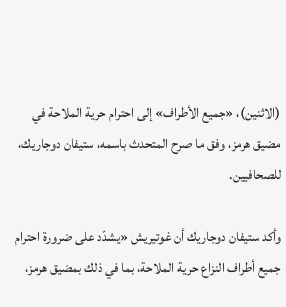(الاثنين)، «جميع الأطراف» إلى احترام حرية الملاحة في مضيق هرمز، وفق ما صرح المتحدث باسمه، ستيفان دوجاريك، للصحافيين.

وأكد ستيفان دوجاريك أن غوتيريش «يشدّد على ضرورة احترام جميع أطراف النزاع حرية الملاحة، بما في ذلك بمضيق هرمز،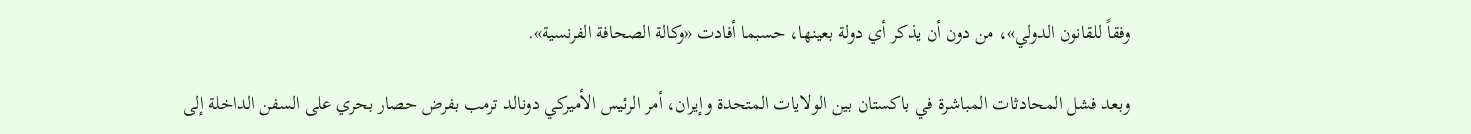وفقاً للقانون الدولي»، من دون أن يذكر أي دولة بعينها، حسبما أفادت «وكالة الصحافة الفرنسية».

وبعد فشل المحادثات المباشرة في باكستان بين الولايات المتحدة وإيران، أمر الرئيس الأميركي دونالد ترمب بفرض حصار بحري على السفن الداخلة إلى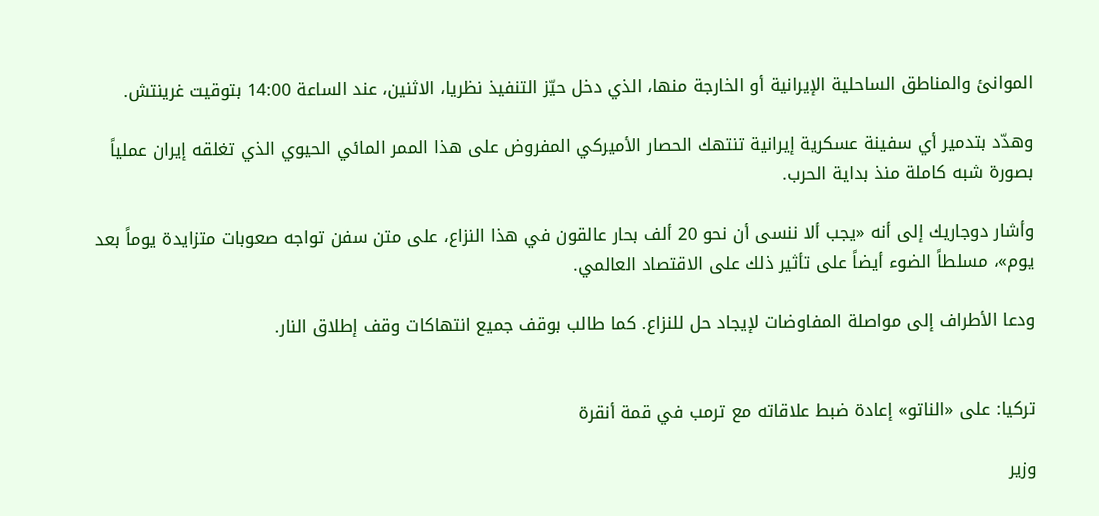الموانئ والمناطق الساحلية الإيرانية أو الخارجة منها، الذي دخل حيّز التنفيذ نظريا، الاثنين، عند الساعة 14:00 بتوقيت غرينتش.

وهدّد بتدمير أي سفينة عسكرية إيرانية تنتهك الحصار الأميركي المفروض على هذا الممر المائي الحيوي الذي تغلقه إيران عملياً بصورة شبه كاملة منذ بداية الحرب.

وأشار دوجاريك إلى أنه «يجب ألا ننسى أن نحو 20 ألف بحار عالقون في هذا النزاع، على متن سفن تواجه صعوبات متزايدة يوماً بعد يوم»، مسلطاً الضوء أيضاً على تأثير ذلك على الاقتصاد العالمي.

ودعا الأطراف إلى مواصلة المفاوضات لإيجاد حل للنزاع. كما طالب بوقف جميع انتهاكات وقف إطلاق النار.


تركيا: على «الناتو» إعادة ضبط علاقاته مع ترمب في قمة أنقرة

وزير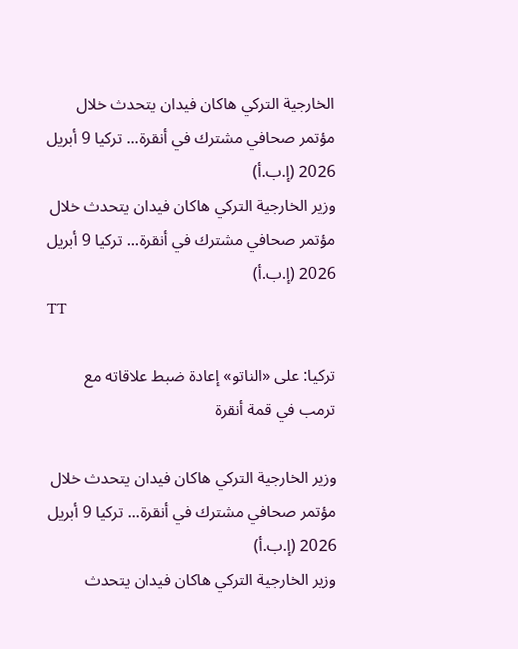الخارجية التركي هاكان فيدان يتحدث خلال مؤتمر صحافي مشترك في أنقرة... تركيا 9 أبريل 2026 (إ.ب.أ)
وزير الخارجية التركي هاكان فيدان يتحدث خلال مؤتمر صحافي مشترك في أنقرة... تركيا 9 أبريل 2026 (إ.ب.أ)
TT

تركيا: على «الناتو» إعادة ضبط علاقاته مع ترمب في قمة أنقرة

وزير الخارجية التركي هاكان فيدان يتحدث خلال مؤتمر صحافي مشترك في أنقرة... تركيا 9 أبريل 2026 (إ.ب.أ)
وزير الخارجية التركي هاكان فيدان يتحدث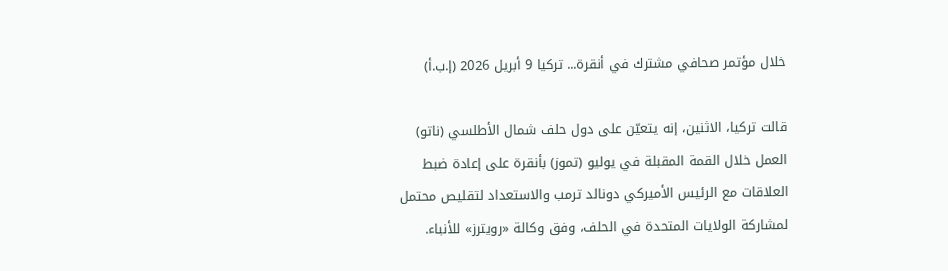خلال مؤتمر صحافي مشترك في أنقرة... تركيا 9 أبريل 2026 (إ.ب.أ)

قالت تركيا، الاثنين، إنه يتعيّن على دول حلف شمال الأطلسي (ناتو) العمل خلال القمة المقبلة في يوليو (تموز) بأنقرة على إعادة ضبط العلاقات مع الرئيس الأميركي دونالد ترمب والاستعداد لتقليص محتمل لمشاركة الولايات المتحدة في الحلف، وفق وكالة «رويترز» للأنباء.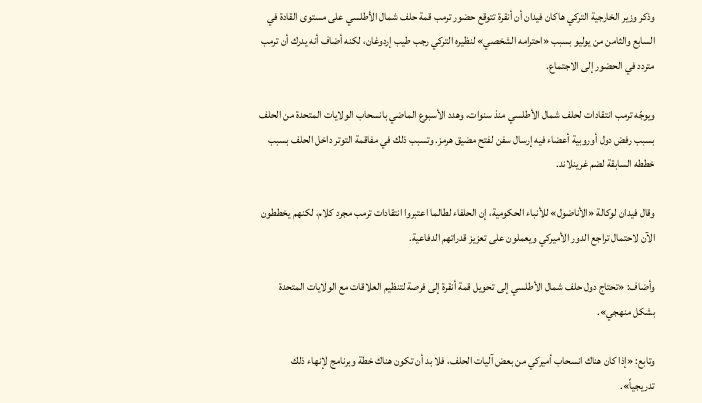وذكر وزير الخارجية التركي هاكان فيدان أن أنقرة تتوقع حضور ترمب قمة حلف شمال الأطلسي على مستوى القادة في السابع والثامن من يوليو بسبب «احترامه الشخصي» لنظيره التركي رجب طيب إردوغان، لكنه أضاف أنه يدرك أن ترمب متردد في الحضور إلى الاجتماع.

ويوجّه ترمب انتقادات لحلف شمال الأطلسي منذ سنوات، وهدد الأسبوع الماضي بانسحاب الولايات المتحدة من الحلف بسبب رفض دول أوروبية أعضاء فيه إرسال سفن لفتح مضيق هرمز. وتسبب ذلك في مفاقمة التوتر داخل الحلف بسبب خططه السابقة لضم غرينلاند.

وقال فيدان لوكالة «الأناضول» للأنباء الحكومية، إن الحلفاء لطالما اعتبروا انتقادات ترمب مجرد كلام، لكنهم يخططون الآن لاحتمال تراجع الدور الأميركي ويعملون على تعزيز قدراتهم الدفاعية.

وأضاف: «تحتاج دول حلف شمال الأطلسي إلى تحويل قمة أنقرة إلى فرصة لتنظيم العلاقات مع الولايات المتحدة بشكل منهجي».

وتابع: «إذا كان هناك انسحاب أميركي من بعض آليات الحلف، فلا بد أن تكون هناك خطة وبرنامج لإنهاء ذلك تدريجياً».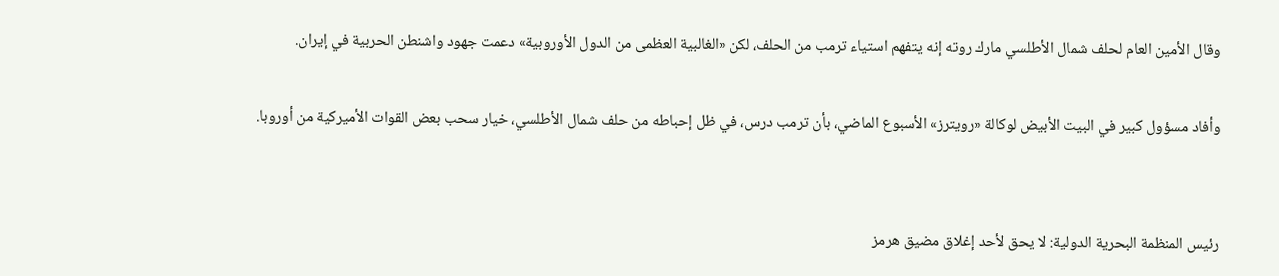وقال الأمين العام لحلف شمال الأطلسي مارك روته إنه يتفهم استياء ترمب من الحلف، لكن «الغالبية العظمى من الدول الأوروبية» دعمت جهود واشنطن الحربية في إيران.

وأفاد مسؤول كبير في البيت الأبيض لوكالة «رويترز» الأسبوع الماضي، بأن ترمب درس، في ظل إحباطه من حلف شمال الأطلسي، خيار سحب بعض القوات الأميركية من أوروبا.


رئيس المنظمة البحرية الدولية: لا يحق لأحد إغلاق مضيق هرمز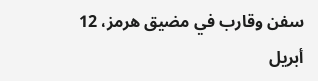سفن وقارب في مضيق هرمز، 12 أبريل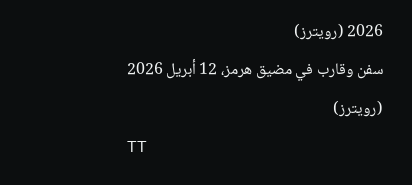2026 (رويترز)
سفن وقارب في مضيق هرمز، 12 أبريل 2026 (رويترز)
TT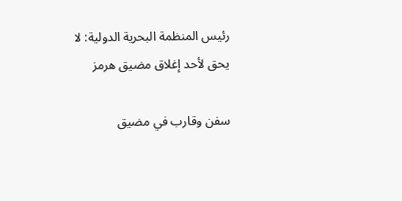رئيس المنظمة البحرية الدولية: لا يحق لأحد إغلاق مضيق هرمز

سفن وقارب في مضيق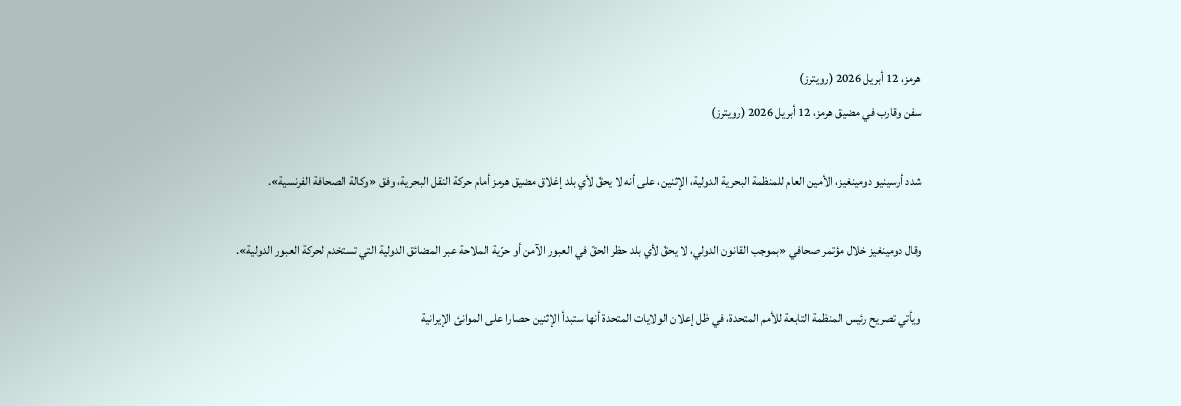هرمز، 12 أبريل 2026 (رويترز)
سفن وقارب في مضيق هرمز، 12 أبريل 2026 (رويترز)

شدد أرسينيو دومينغيز، الأمين العام للمنظمة البحرية الدولية، الإثنين، على أنه لا يحقّ لأي بلد إغلاق مضيق هرمز أمام حركة النقل البحرية، وفق «وكالة الصحافة الفرنسية».

وقال دومينغيز خلال مؤتمر صحافي «بموجب القانون الدولي، لا يحقّ لأي بلد حظر الحقّ في العبور الآمن أو حرّية الملاحة عبر المضائق الدولية التي تستخدم لحركة العبور الدولية».

ويأتي تصريح رئيس المنظمة التابعة للأمم المتحدة، في ظل إعلان الولايات المتحدة أنها ستبدأ الإثنين حصارا على الموانئ الإيرانية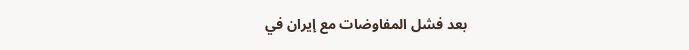بعد فشل المفاوضات مع إيران في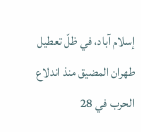إسلام آباد، في ظلّ تعطيل طهران المضيق منذ اندلاع الحرب في 28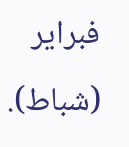فبراير (شباط).